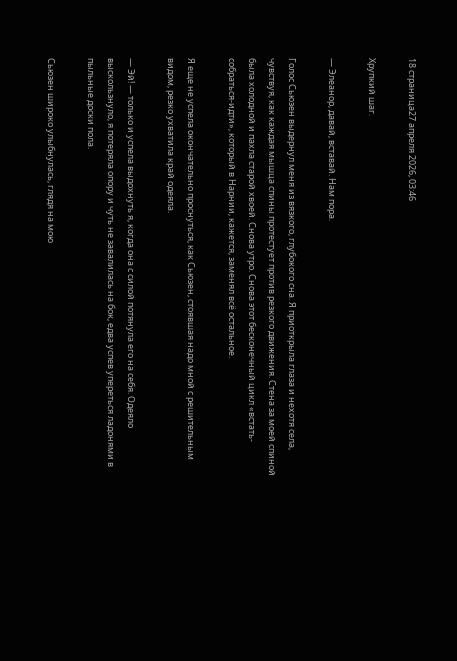18 страница27 апреля 2026, 03:46

Хрупкий шаг.

— Элеанор, давай, вставай. Нам пора.

Голос Сьюзен выдернул меня из вязкого, глубокого сна. Я приоткрыла глаза и нехотя села, чувствуя, как каждая мышца спины протестует против резкого движения. Стена за моей спиной была холодной и пахла старой хвоей. Снова утро. Снова этот бесконечный цикл «встать-собраться-идти», который в Нарнии, кажется, заменял всё остальное.

Я еще не успела окончательно проснуться, как Сьюзен, стоявшая надо мной с решительным видом, резко ухватила край одеяла.

— Эй! — только и успела выдохнуть я, когда она с силой потянула его на себя. Одеяло выскользнуло, я потеряла опору и чуть не завалилась на бок, едва успев упереться ладонями в пыльные доски пола.

Сьюзен широко улыбнулась, глядя на мою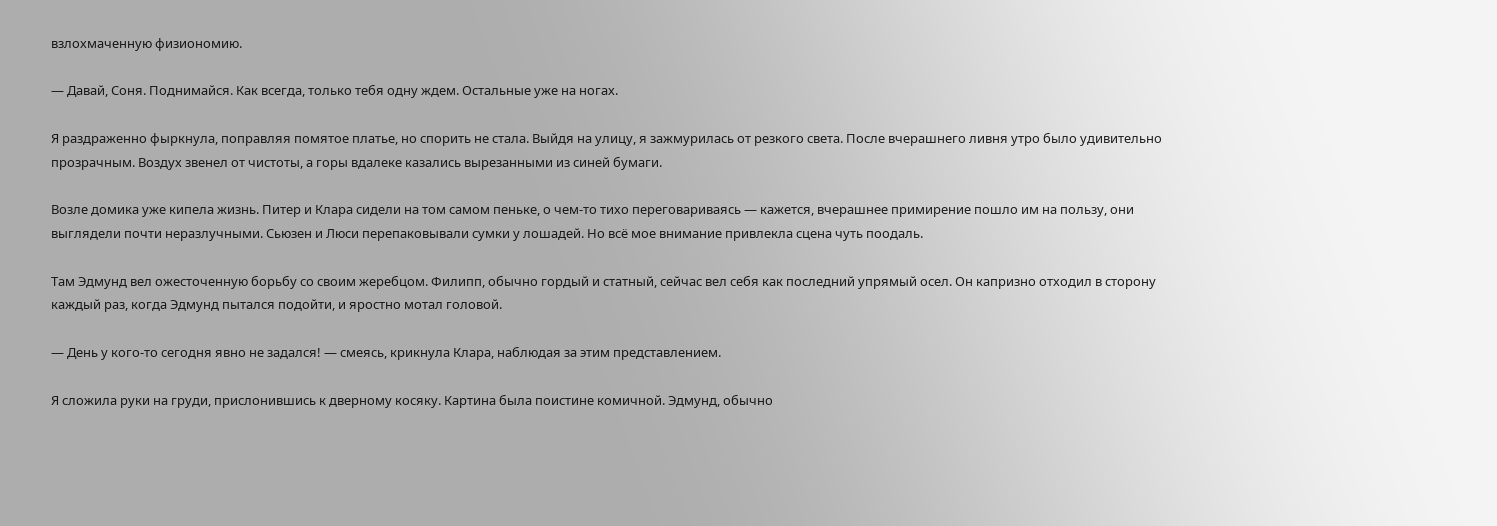взлохмаченную физиономию.

— Давай, Соня. Поднимайся. Как всегда, только тебя одну ждем. Остальные уже на ногах.

Я раздраженно фыркнула, поправляя помятое платье, но спорить не стала. Выйдя на улицу, я зажмурилась от резкого света. После вчерашнего ливня утро было удивительно прозрачным. Воздух звенел от чистоты, а горы вдалеке казались вырезанными из синей бумаги.

Возле домика уже кипела жизнь. Питер и Клара сидели на том самом пеньке, о чем-то тихо переговариваясь — кажется, вчерашнее примирение пошло им на пользу, они выглядели почти неразлучными. Сьюзен и Люси перепаковывали сумки у лошадей. Но всё мое внимание привлекла сцена чуть поодаль.

Там Эдмунд вел ожесточенную борьбу со своим жеребцом. Филипп, обычно гордый и статный, сейчас вел себя как последний упрямый осел. Он капризно отходил в сторону каждый раз, когда Эдмунд пытался подойти, и яростно мотал головой.

— День у кого-то сегодня явно не задался! — смеясь, крикнула Клара, наблюдая за этим представлением.

Я сложила руки на груди, прислонившись к дверному косяку. Картина была поистине комичной. Эдмунд, обычно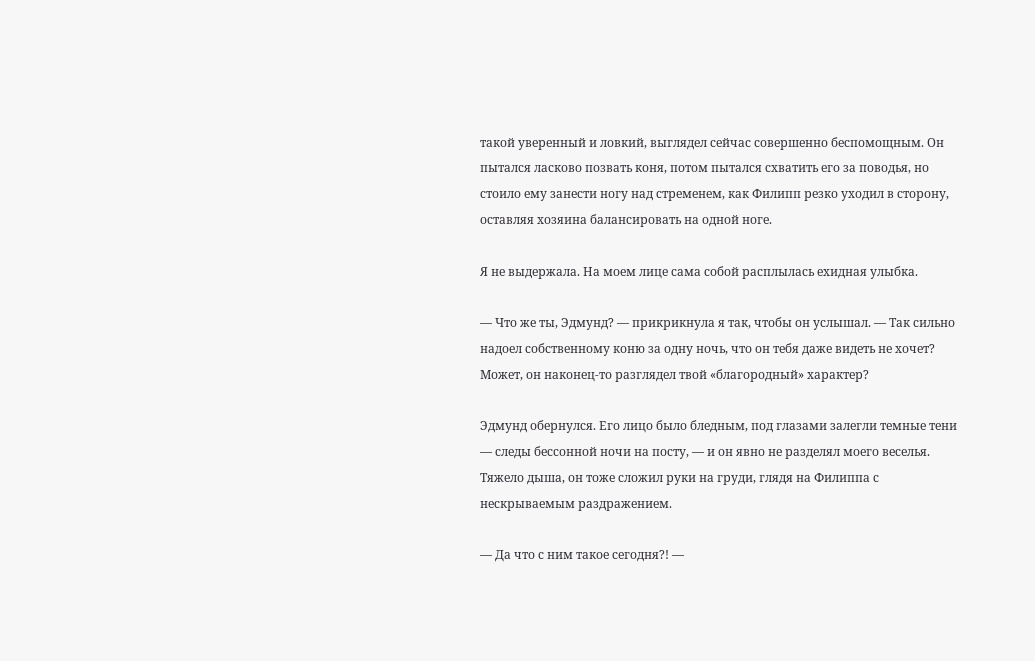такой уверенный и ловкий, выглядел сейчас совершенно беспомощным. Он пытался ласково позвать коня, потом пытался схватить его за поводья, но стоило ему занести ногу над стременем, как Филипп резко уходил в сторону, оставляя хозяина балансировать на одной ноге.

Я не выдержала. На моем лице сама собой расплылась ехидная улыбка.

— Что же ты, Эдмунд? — прикрикнула я так, чтобы он услышал. — Так сильно надоел собственному коню за одну ночь, что он тебя даже видеть не хочет? Может, он наконец-то разглядел твой «благородный» характер?

Эдмунд обернулся. Его лицо было бледным, под глазами залегли темные тени — следы бессонной ночи на посту, — и он явно не разделял моего веселья. Тяжело дыша, он тоже сложил руки на груди, глядя на Филиппа с нескрываемым раздражением.

— Да что с ним такое сегодня?! —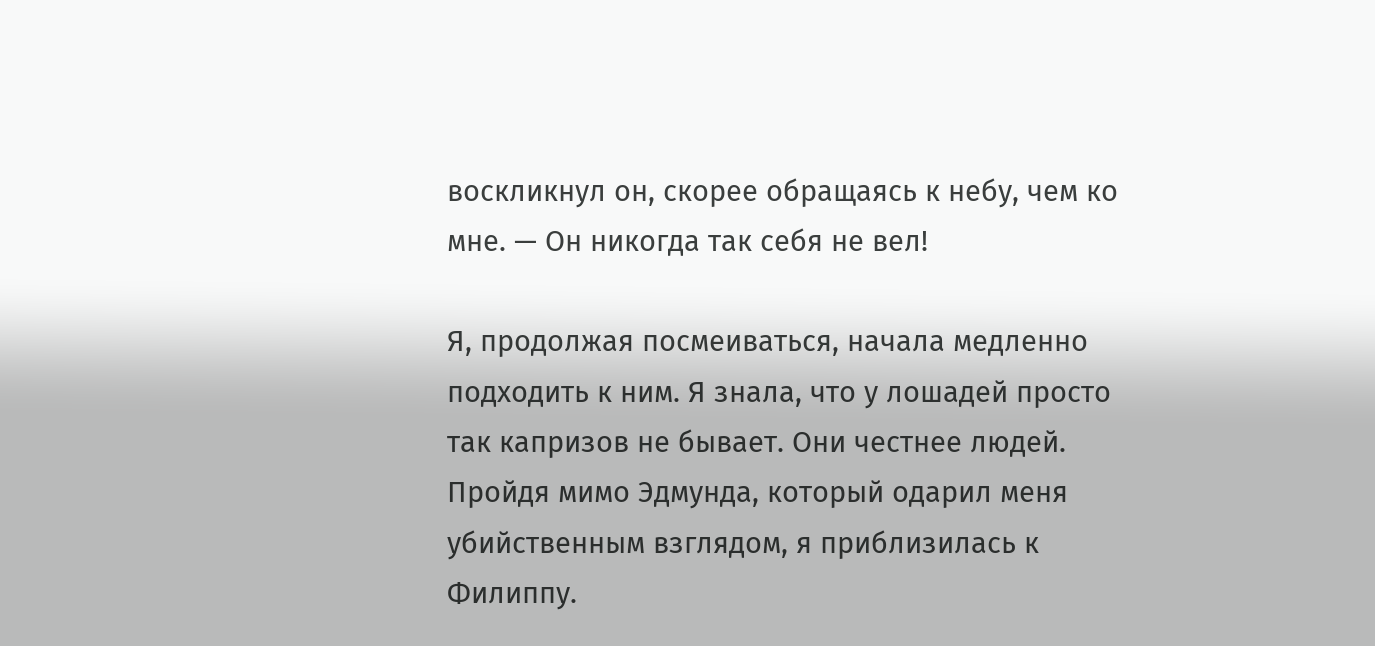воскликнул он, скорее обращаясь к небу, чем ко мне. — Он никогда так себя не вел!

Я, продолжая посмеиваться, начала медленно подходить к ним. Я знала, что у лошадей просто так капризов не бывает. Они честнее людей. Пройдя мимо Эдмунда, который одарил меня убийственным взглядом, я приблизилась к Филиппу.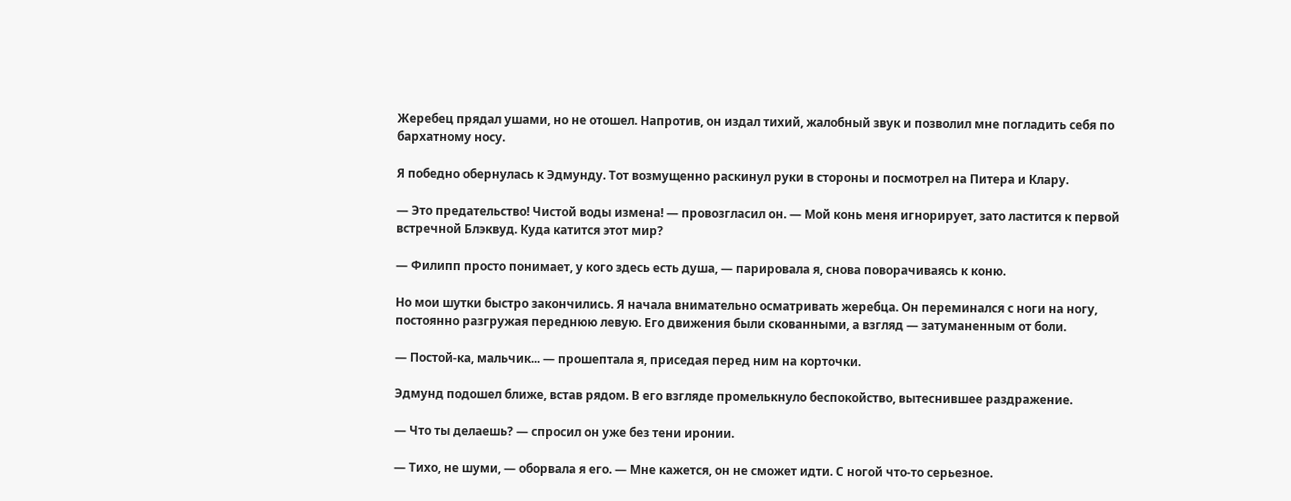Жеребец прядал ушами, но не отошел. Напротив, он издал тихий, жалобный звук и позволил мне погладить себя по бархатному носу.

Я победно обернулась к Эдмунду. Тот возмущенно раскинул руки в стороны и посмотрел на Питера и Клару.

— Это предательство! Чистой воды измена! — провозгласил он. — Мой конь меня игнорирует, зато ластится к первой встречной Блэквуд. Куда катится этот мир?

— Филипп просто понимает, у кого здесь есть душа, — парировала я, снова поворачиваясь к коню.

Но мои шутки быстро закончились. Я начала внимательно осматривать жеребца. Он переминался с ноги на ногу, постоянно разгружая переднюю левую. Его движения были скованными, а взгляд — затуманенным от боли.

— Постой-ка, мальчик... — прошептала я, приседая перед ним на корточки.

Эдмунд подошел ближе, встав рядом. В его взгляде промелькнуло беспокойство, вытеснившее раздражение.

— Что ты делаешь? — спросил он уже без тени иронии.

— Тихо, не шуми, — оборвала я его. — Мне кажется, он не сможет идти. С ногой что-то серьезное.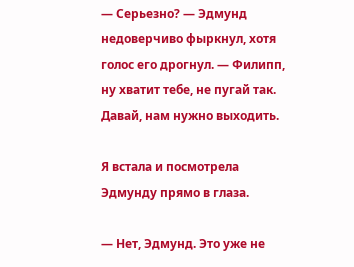— Серьезно? — Эдмунд недоверчиво фыркнул, хотя голос его дрогнул. — Филипп, ну хватит тебе, не пугай так. Давай, нам нужно выходить.

Я встала и посмотрела Эдмунду прямо в глаза.

— Нет, Эдмунд. Это уже не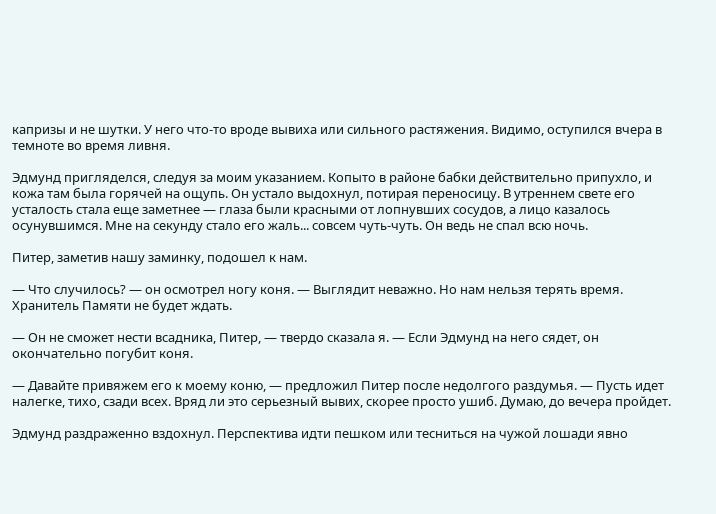капризы и не шутки. У него что-то вроде вывиха или сильного растяжения. Видимо, оступился вчера в темноте во время ливня.

Эдмунд пригляделся, следуя за моим указанием. Копыто в районе бабки действительно припухло, и кожа там была горячей на ощупь. Он устало выдохнул, потирая переносицу. В утреннем свете его усталость стала еще заметнее — глаза были красными от лопнувших сосудов, а лицо казалось осунувшимся. Мне на секунду стало его жаль... совсем чуть-чуть. Он ведь не спал всю ночь.

Питер, заметив нашу заминку, подошел к нам.

— Что случилось? — он осмотрел ногу коня. — Выглядит неважно. Но нам нельзя терять время. Хранитель Памяти не будет ждать.

— Он не сможет нести всадника, Питер, — твердо сказала я. — Если Эдмунд на него сядет, он окончательно погубит коня.

— Давайте привяжем его к моему коню, — предложил Питер после недолгого раздумья. — Пусть идет налегке, тихо, сзади всех. Вряд ли это серьезный вывих, скорее просто ушиб. Думаю, до вечера пройдет.

Эдмунд раздраженно вздохнул. Перспектива идти пешком или тесниться на чужой лошади явно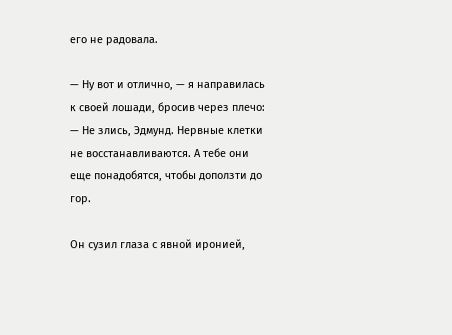его не радовала.

— Ну вот и отлично, — я направилась к своей лошади, бросив через плечо: — Не злись, Эдмунд. Нервные клетки не восстанавливаются. А тебе они еще понадобятся, чтобы доползти до гор.

Он сузил глаза с явной иронией,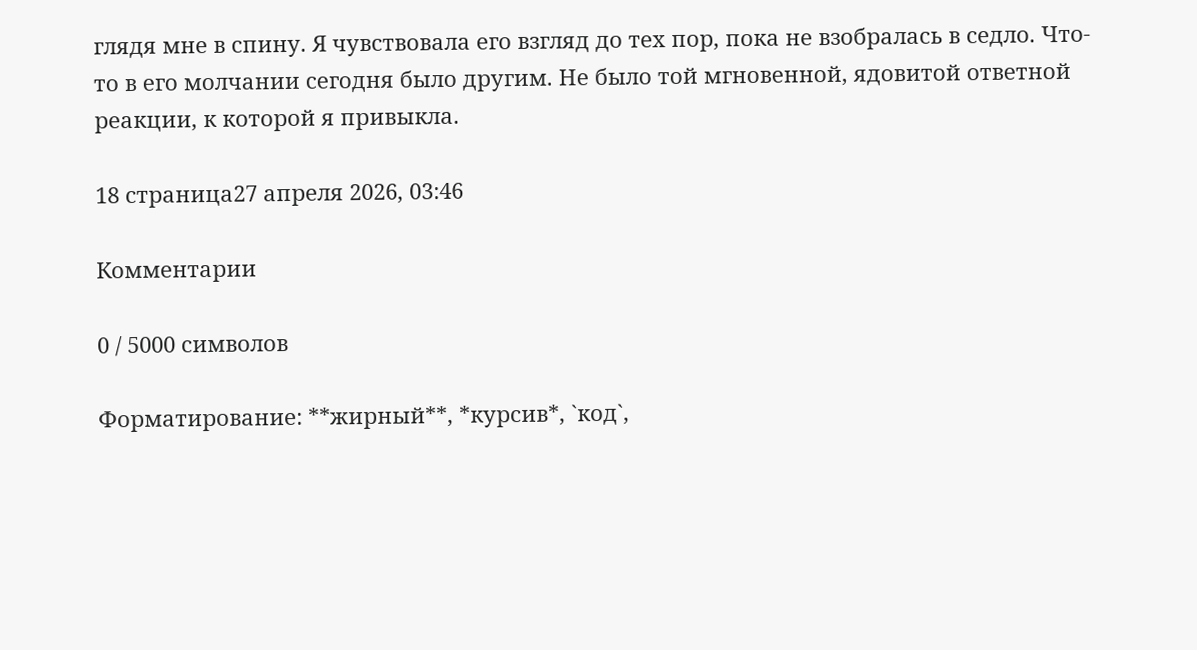глядя мне в спину. Я чувствовала его взгляд до тех пор, пока не взобралась в седло. Что-то в его молчании сегодня было другим. Не было той мгновенной, ядовитой ответной реакции, к которой я привыкла.

18 страница27 апреля 2026, 03:46

Комментарии

0 / 5000 символов

Форматирование: **жирный**, *курсив*, `код`,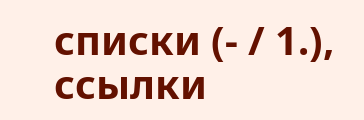списки (- / 1.), ссылки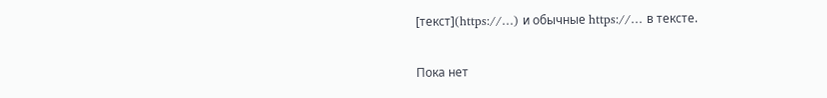[текст](https://…) и обычные https://… в тексте.

Пока нет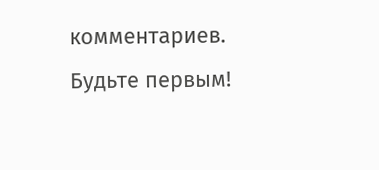комментариев. Будьте первым!